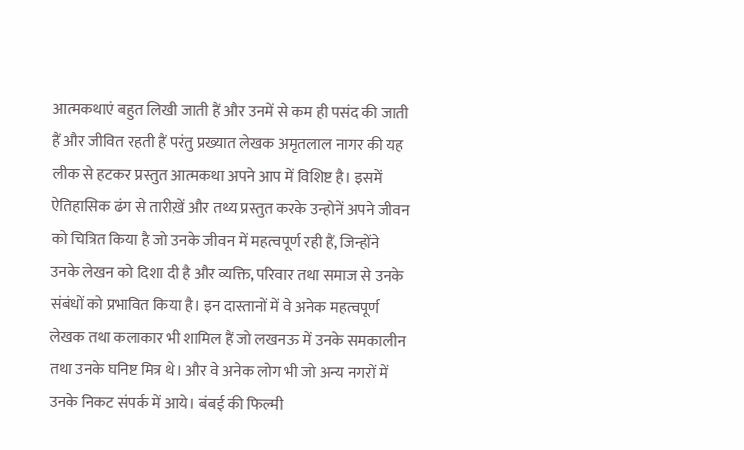आत्मकथाएं बहुत लिखी जाती हैं और उनमें से कम ही पसंद की जाती हैं और जीवित रहती हैं परंतु प्रख्यात लेखक अमृतलाल नागर की यह लीक से हटकर प्रस्तुत आत्मकथा अपने आप में विशिष्ट है। इसमें ऐतिहासिक ढंग से तारीख़ें और तथ्य प्रस्तुत करके उन्होनें अपने जीवन को चित्रित किया है जो उनके जीवन में महत्वपूर्ण रही हैं, जिन्होंने उनके लेखन को दिशा दी है और व्यक्ति, परिवार तथा समाज से उनके संबंधों को प्रभावित किया है। इन दास्तानों में वे अनेक महत्वपूर्ण लेखक तथा कलाकार भी शामिल हैं जो लखनऊ में उनके समकालीन तथा उनके घनिष्ट मित्र थे। और वे अनेक लोग भी जो अन्य नगरों में उनके निकट संपर्क में आये। बंबई की फिल्मी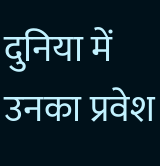दुनिया में उनका प्रवेश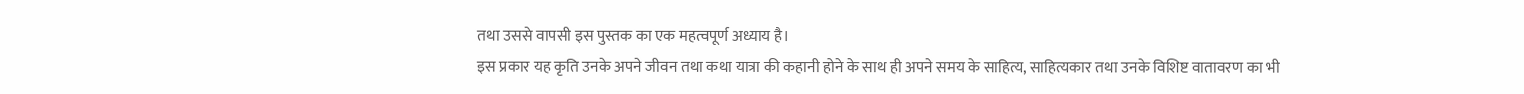तथा उससे वापसी इस पुस्तक का एक महत्वपूर्ण अध्याय है।
इस प्रकार यह कृति उनके अपने जीवन तथा कथा यात्रा की कहानी होने के साथ ही अपने समय के साहित्य, साहित्यकार तथा उनके विशिष्ट वातावरण का भी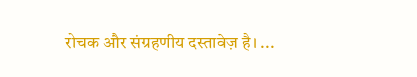रोचक और संग्रहणीय दस्तावेज़ है। ...